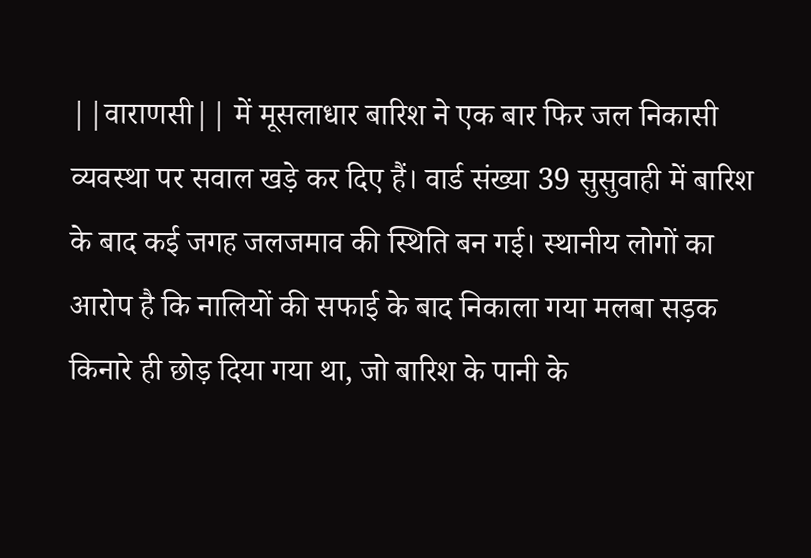||वाराणसी|| में मूसलाधार बारिश ने एक बार फिर जल निकासी व्यवस्था पर सवाल खड़े कर दिए हैं। वार्ड संख्या 39 सुसुवाही में बारिश के बाद कई जगह जलजमाव की स्थिति बन गई। स्थानीय लोगों का आरोप है कि नालियों की सफाई के बाद निकाला गया मलबा सड़क किनारे ही छोड़ दिया गया था, जो बारिश के पानी के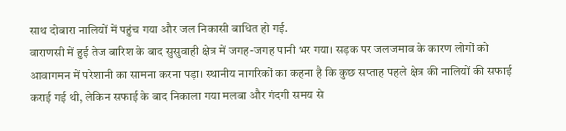साथ दोबारा नालियों में पहुंच गया और जल निकासी बाधित हो गई.
वाराणसी में हुई तेज बारिश के बाद सुसुवाही क्षेत्र में जगह-जगह पानी भर गया। सड़क पर जलजमाव के कारण लोगों को आवागमन में परेशानी का सामना करना पड़ा। स्थानीय नागरिकों का कहना है कि कुछ सप्ताह पहले क्षेत्र की नालियों की सफाई कराई गई थी, लेकिन सफाई के बाद निकाला गया मलबा और गंदगी समय से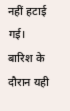नहीं हटाई गई।
बारिश के दौरान यही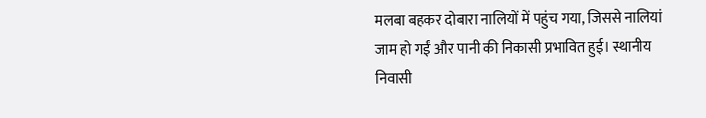मलबा बहकर दोबारा नालियों में पहुंच गया, जिससे नालियां जाम हो गईं और पानी की निकासी प्रभावित हुई। स्थानीय निवासी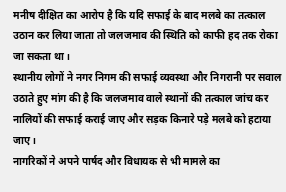मनीष दीक्षित का आरोप है कि यदि सफाई के बाद मलबे का तत्काल उठान कर लिया जाता तो जलजमाव की स्थिति को काफी हद तक रोका जा सकता था।
स्थानीय लोगों ने नगर निगम की सफाई व्यवस्था और निगरानी पर सवाल उठाते हुए मांग की है कि जलजमाव वाले स्थानों की तत्काल जांच कर नालियों की सफाई कराई जाए और सड़क किनारे पड़े मलबे को हटाया जाए।
नागरिकों ने अपने पार्षद और विधायक से भी मामले का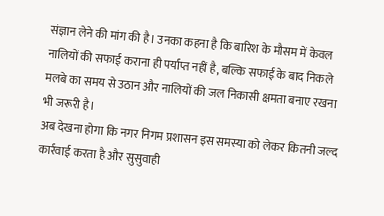संज्ञान लेने की मांग की है। उनका कहना है कि बारिश के मौसम में केवल नालियों की सफाई कराना ही पर्याप्त नहीं है, बल्कि सफाई के बाद निकले मलबे का समय से उठान और नालियों की जल निकासी क्षमता बनाए रखना भी जरूरी है।
अब देखना होगा कि नगर निगम प्रशासन इस समस्या को लेकर कितनी जल्द कार्रवाई करता है और सुसुवाही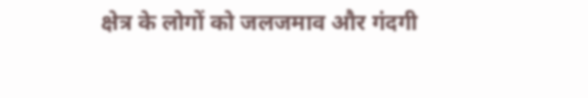क्षेत्र के लोगों को जलजमाव और गंदगी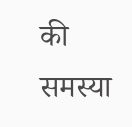की समस्या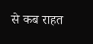से कब राहत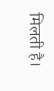मिलती है।